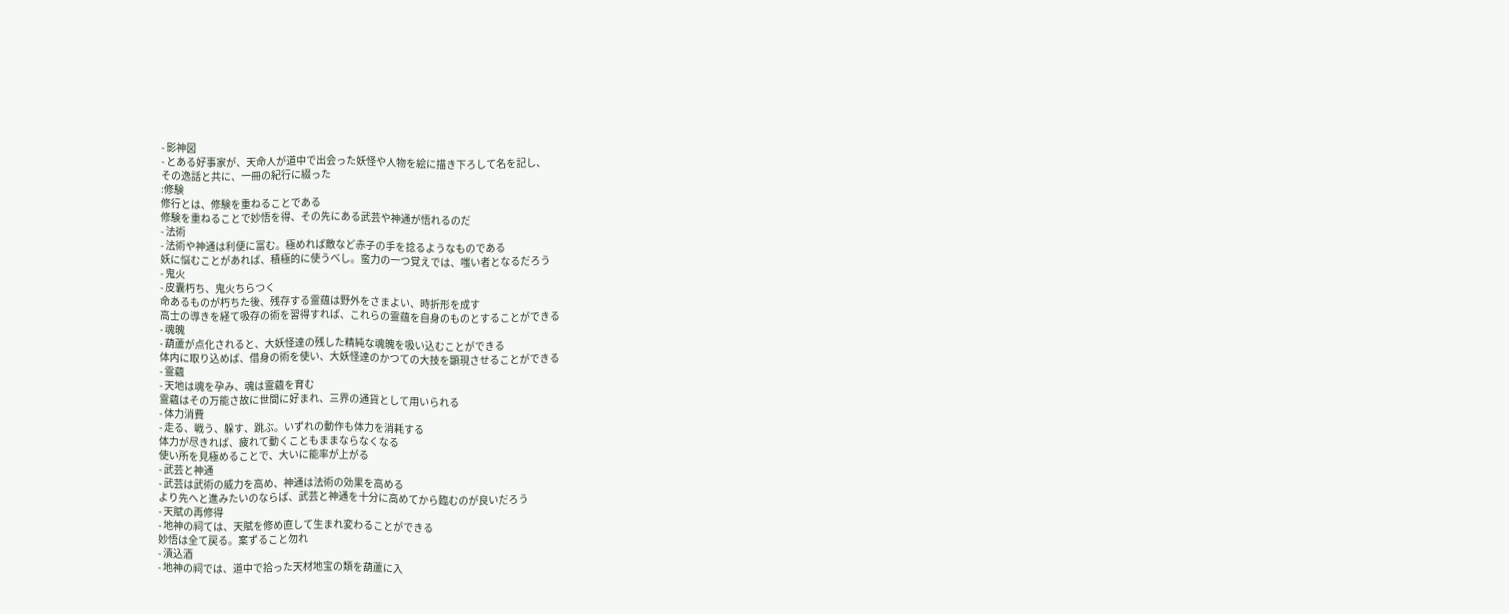- 影神図
- とある好事家が、天命人が道中で出会った妖怪や人物を絵に描き下ろして名を記し、
その逸話と共に、一冊の紀行に綴った
:修験
修行とは、修験を重ねることである
修験を重ねることで妙悟を得、その先にある武芸や神通が悟れるのだ
- 法術
- 法術や神通は利便に富む。極めれば敵など赤子の手を捻るようなものである
妖に悩むことがあれば、積極的に使うべし。蛮力の一つ覚えでは、嗤い者となるだろう
- 鬼火
- 皮囊朽ち、鬼火ちらつく
命あるものが朽ちた後、残存する霊蕴は野外をさまよい、時折形を成す
高士の導きを経て吸存の術を習得すれば、これらの霊蕴を自身のものとすることができる
- 魂魄
- 葫蘆が点化されると、大妖怪達の残した精純な魂魄を吸い込むことができる
体内に取り込めば、借身の術を使い、大妖怪達のかつての大技を顕現させることができる
- 霊蘊
- 天地は魂を孕み、魂は霊蘊を育む
霊蘊はその万能さ故に世間に好まれ、三界の通貨として用いられる
- 体力消費
- 走る、戦う、躲す、跳ぶ。いずれの動作も体力を消耗する
体力が尽きれば、疲れて動くこともままならなくなる
使い所を見極めることで、大いに能率が上がる
- 武芸と神通
- 武芸は武術の威力を高め、神通は法術の効果を高める
より先へと進みたいのならば、武芸と神通を十分に高めてから臨むのが良いだろう
- 天賦の再修得
- 地神の祠ては、天賦を修め直して生まれ変わることができる
妙悟は全て戻る。案ずること勿れ
- 漬込酒
- 地神の祠では、道中で拾った天材地宝の類を葫蘆に入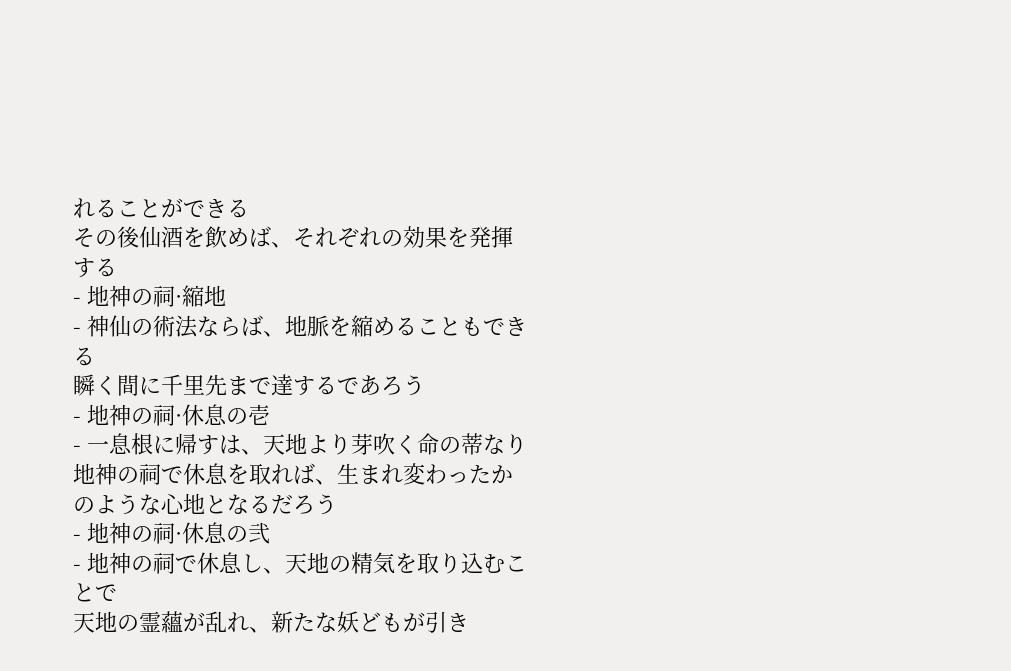れることができる
その後仙酒を飲めば、それぞれの効果を発揮する
- 地神の祠·縮地
- 神仙の術法ならば、地脈を縮めることもできる
瞬く間に千里先まで達するであろう
- 地神の祠·休息の壱
- 一息根に帰すは、天地より芽吹く命の蒂なり
地神の祠で休息を取れば、生まれ変わったかのような心地となるだろう
- 地神の祠·休息の弐
- 地神の祠で休息し、天地の精気を取り込むことで
天地の霊蘊が乱れ、新たな妖どもが引き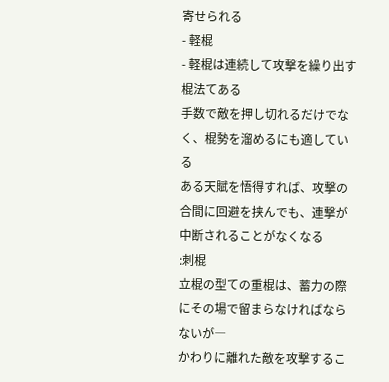寄せられる
- 軽棍
- 軽棍は連続して攻撃を繰り出す棍法てある
手数で敵を押し切れるだけでなく、棍勢を溜めるにも適している
ある天賦を悟得すれば、攻撃の合間に回避を挟んでも、連撃が中断されることがなくなる
:刺棍
立棍の型ての重棍は、蓄力の際にその場で留まらなければならないが―
かわりに離れた敵を攻撃するこ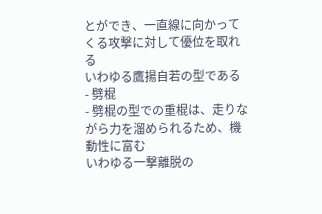とができ、一直線に向かってくる攻撃に対して優位を取れる
いわゆる鷹揚自若の型である
- 劈棍
- 劈棍の型での重棍は、走りながら力を溜められるため、機動性に富む
いわゆる一撃離脱の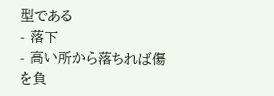型である
- 落下
- 高い所から落ちれば傷を負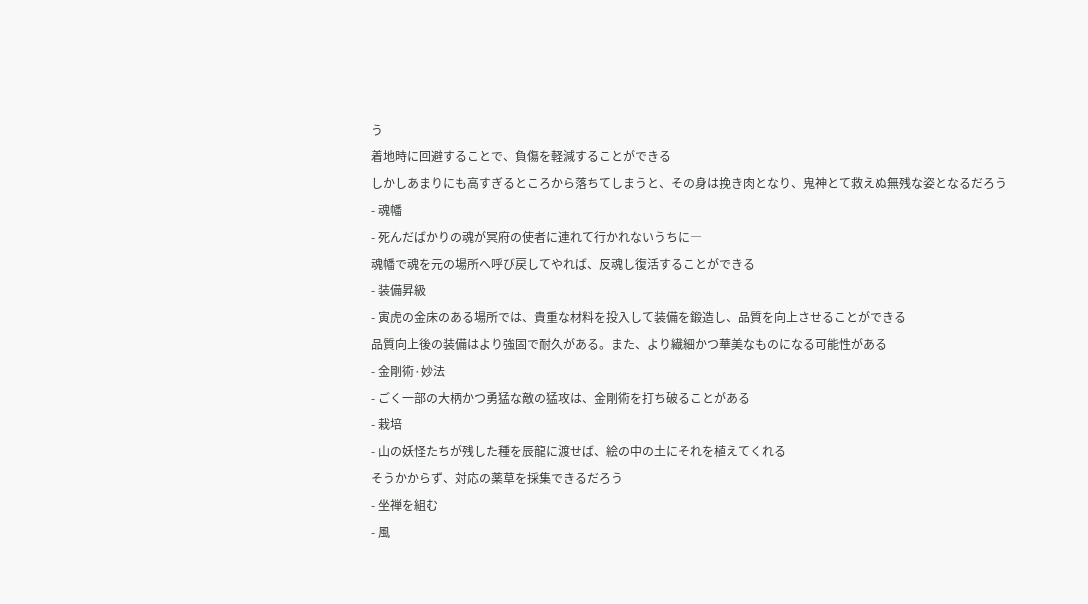う
着地時に回避することで、負傷を軽減することができる
しかしあまりにも高すぎるところから落ちてしまうと、その身は挽き肉となり、鬼神とて救えぬ無残な姿となるだろう
- 魂幡
- 死んだばかりの魂が冥府の使者に連れて行かれないうちに―
魂幡で魂を元の場所へ呼び戻してやれば、反魂し復活することができる
- 装備昇級
- 寅虎の金床のある場所では、貴重な材料を投入して装備を鍛造し、品質を向上させることができる
品質向上後の装備はより強固で耐久がある。また、より繊細かつ華美なものになる可能性がある
- 金剛術·妙法
- ごく一部の大柄かつ勇猛な敵の猛攻は、金剛術を打ち破ることがある
- 栽培
- 山の妖怪たちが残した種を辰龍に渡せば、絵の中の土にそれを植えてくれる
そうかからず、対応の薬草を採集できるだろう
- 坐禅を組む
- 風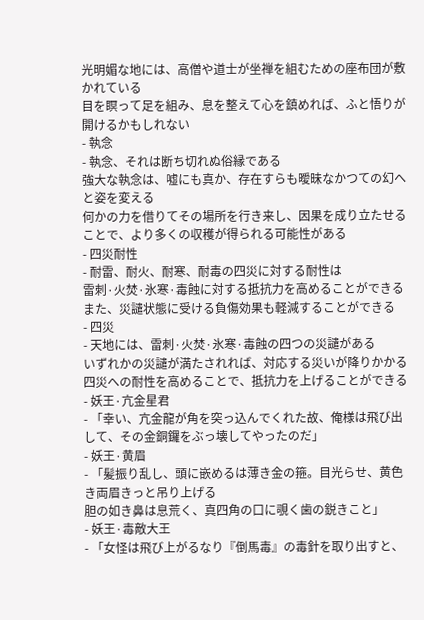光明媚な地には、高僧や道士が坐禅を組むための座布団が敷かれている
目を瞑って足を組み、息を整えて心を鎮めれば、ふと悟りが開けるかもしれない
- 執念
- 執念、それは断ち切れぬ俗縁である
強大な執念は、嘘にも真か、存在すらも曖昧なかつての幻へと姿を変える
何かの力を借りてその場所を行き来し、因果を成り立たせることで、より多くの収穫が得られる可能性がある
- 四災耐性
- 耐雷、耐火、耐寒、耐毒の四災に対する耐性は
雷刺·火焚·氷寒·毒蝕に対する抵抗力を高めることができる
また、災譴状態に受ける負傷効果も軽減することができる
- 四災
- 天地には、雷刺·火焚·氷寒·毒蝕の四つの災譴がある
いずれかの災譴が満たされれば、対応する災いが降りかかる
四災への耐性を高めることで、抵抗力を上げることができる
- 妖王·亢金星君
- 「幸い、亢金龍が角を突っ込んでくれた故、俺様は飛び出して、その金銅鑼をぶっ壊してやったのだ」
- 妖王·黄眉
- 「髪振り乱し、頭に嵌めるは薄き金の箍。目光らせ、黄色き両眉きっと吊り上げる
胆の如き鼻は息荒く、真四角の口に覗く歯の鋭きこと」
- 妖王·毒敵大王
- 「女怪は飛び上がるなり『倒馬毒』の毒針を取り出すと、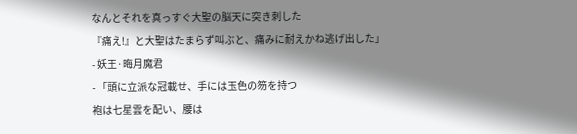なんとそれを真っすぐ大聖の脳天に突き刺した
『痛え!』と大聖はたまらず叫ぶと、痛みに耐えかね逃げ出した」
- 妖王·晦月魔君
- 「頭に立派な冠載せ、手には玉色の笏を持つ
袍は七星雲を配い、腰は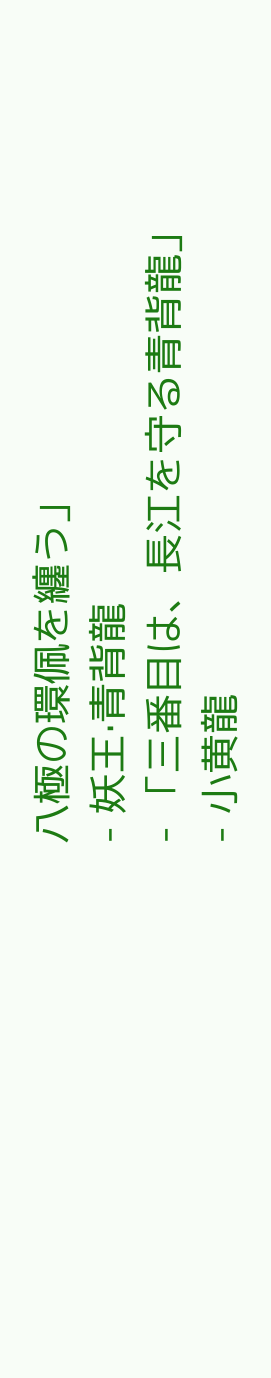八極の環佩を纏う」
- 妖王·青背龍
- 「三番目は、長江を守る青背龍」
- 小黄龍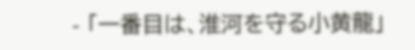- 「一番目は、淮河を守る小黄龍」